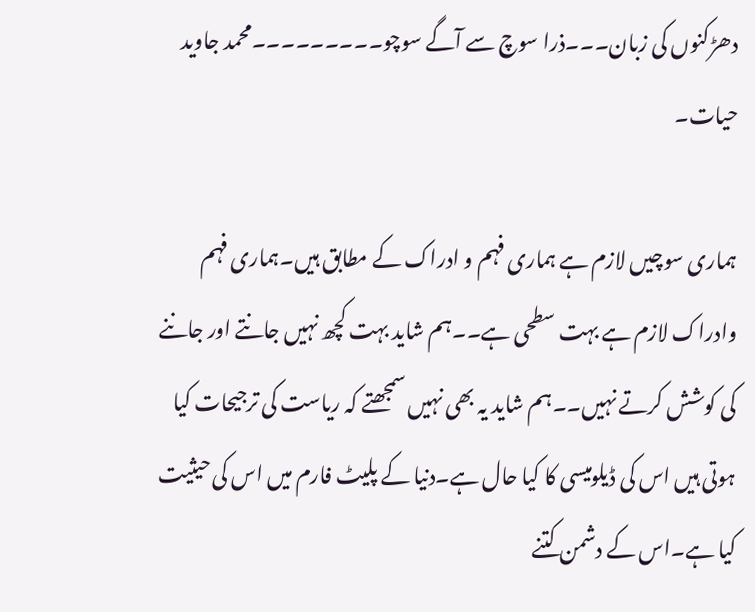دھڑکنوں کی زبان۔۔۔ذرا سوچ سے آگے سوچو۔۔۔۔۔۔۔۔۔محمد جاوید حیات۔

ہماری سوچیں لازم ہے ہماری فہم و ادراک کے مطابق ہیں۔ہماری فہم وادراک لازم ہے بہت سطحی ہے۔۔ہم شاید بہت کچھ نہیں جانتے اور جاننے کی کوشش کرتے نہیں۔۔ہم شاید یہ بھی نہیں سمجھتے کہ ریاست کی ترجیحات کیا ہوتی ہیں اس کی ڈیلومیسی کا کیا حال ہے۔دنیا کے پلیٹ فارم میں اس کی حیثیت کیا ہے۔اس کے دشمن کتنے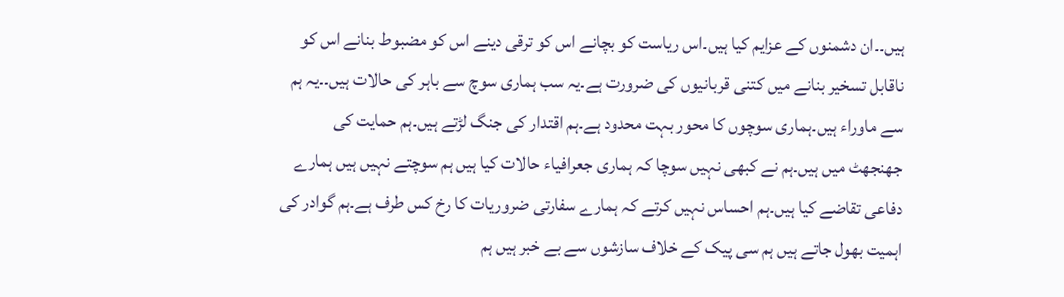ہیں۔۔ان دشمنوں کے عزایم کیا ہیں۔اس ریاست کو بچانے اس کو ترقی دینے اس کو مضبوط بنانے اس کو ناقابل تسخیر بنانے میں کتنی قربانیوں کی ضرورت ہے۔یہ سب ہماری سوچ سے باہر کی حالات ہیں۔۔یہ ہم سے ماوراء ہیں۔ہماری سوچوں کا محور بہت محدود ہے۔ہم اقتدار کی جنگ لڑتے ہیں۔ہم حمایت کی جھنجھٹ میں ہیں۔ہم نے کبھی نہیں سوچا کہ ہماری جعرافیاء حالات کیا ہیں ہم سوچتے نہیں ہیں ہمارے دفاعی تقاضے کیا ہیں۔ہم احساس نہیں کرتے کہ ہمارے سفارتی ضروریات کا رخ کس طرف ہے۔ہم گوادر کی اہمیت بھول جاتے ہیں ہم سی پیک کے خلاف سازشوں سے بے خبر ہیں ہم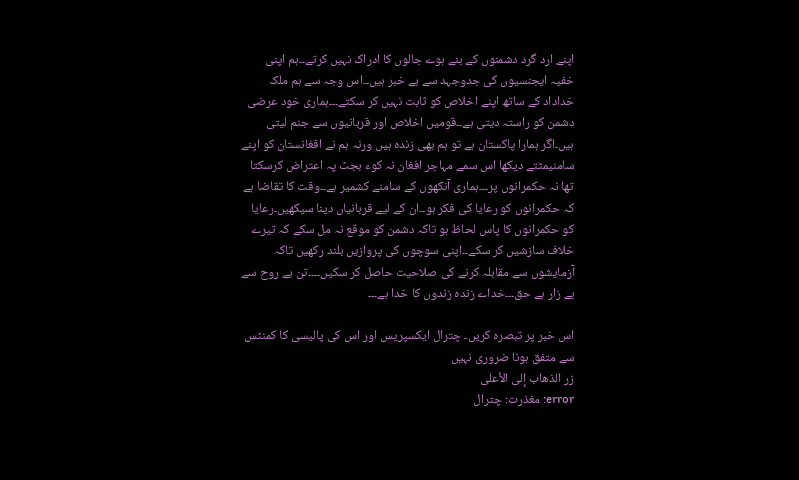اپنے ارد گرد دشمنوں کے بنے ہوے جالوں کا ادراک نہیں کرتے۔۔ہم اپنی خفیہ ایجنسیوں کی جدوجہد سے بے خبر ہیں۔۔اس وجہ سے ہم ملک خداداد کے ساتھ اپنے اخلاص کو ثابت نہیں کر سکتے۔۔۔ہماری خود عرضی دشمن کو راستہ دیتی ہے۔۔قومیں اخلاص اور قربانیوں سے جنم لیتی ہیں۔اگر ہمارا پاکستان ہے تو ہم بھی زندہ ہیں ورنہ ہم نے افغانستان کو اپنے سامنیمٹتے دیکھا اس سمے مہاجر افغان نہ کوء بجٹ پہ اعتراض کرسکتا تھا نہ حکمرانوں پر۔۔۔ہماری آنکھوں کے سامنے کشمیر ہے۔۔وقت کا تقاضا ہے کہ حکمرانوں کو رعایا کی فکر ہو۔۔ان کے لیے قربانیاں دینا سیکھیں۔رعایا کو حکمرانوں کا پاس لحاظ ہو تاکہ دشمن کو موقع نہ مل سکے کہ تیرے خلاف سازشیں کر سکے۔۔اپنی سوچوں کی پروازیں بلند رکھیں تاکہ آزمایشوں سے مقابلہ کرنے کی صلاحیت حاصل کر سکیں۔۔۔۔تن بے روح سے بے زار ہے حق۔۔۔خداے زندہ زندوں کا خدا ہے۔۔۔

اس خبر پر تبصرہ کریں۔ چترال ایکسپریس اور اس کی پالیسی کا کمنٹس سے متفق ہونا ضروری نہیں
زر الذهاب إلى الأعلى
error: مغذرت: چترال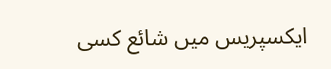ایکسپریس میں شائع کسی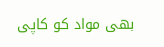بھی مواد کو کاپی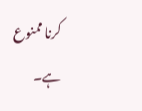کرنا ممنوع ہے۔